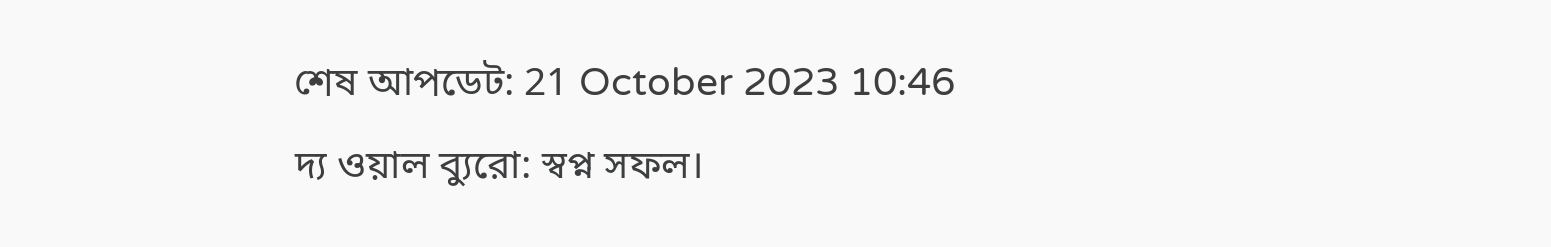শেষ আপডেট: 21 October 2023 10:46
দ্য ওয়াল ব্যুরো: স্বপ্ন সফল।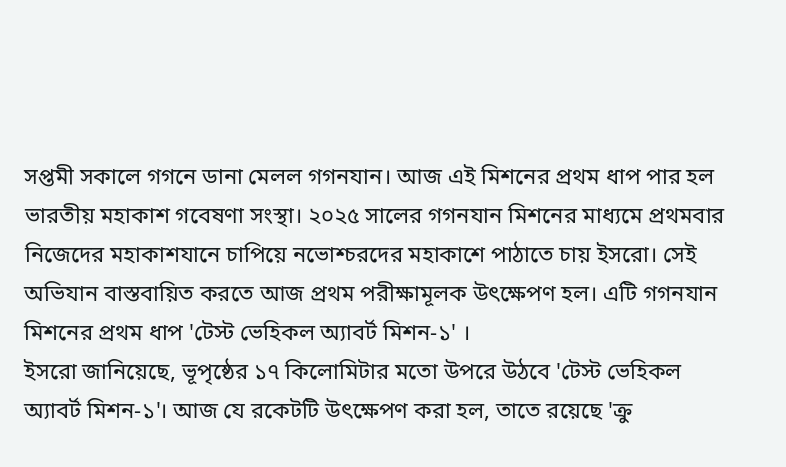সপ্তমী সকালে গগনে ডানা মেলল গগনযান। আজ এই মিশনের প্রথম ধাপ পার হল ভারতীয় মহাকাশ গবেষণা সংস্থা। ২০২৫ সালের গগনযান মিশনের মাধ্যমে প্রথমবার নিজেদের মহাকাশযানে চাপিয়ে নভোশ্চরদের মহাকাশে পাঠাতে চায় ইসরো। সেই অভিযান বাস্তবায়িত করতে আজ প্রথম পরীক্ষামূলক উৎক্ষেপণ হল। এটি গগনযান মিশনের প্রথম ধাপ 'টেস্ট ভেহিকল অ্যাবর্ট মিশন-১' ।
ইসরো জানিয়েছে, ভূপৃষ্ঠের ১৭ কিলোমিটার মতো উপরে উঠবে 'টেস্ট ভেহিকল অ্যাবর্ট মিশন-১'। আজ যে রকেটটি উৎক্ষেপণ করা হল, তাতে রয়েছে 'ক্রু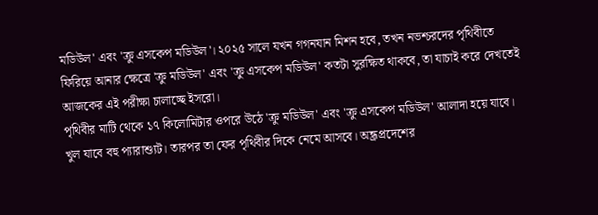মডিউল' এবং 'ক্রু এসকেপ মডিউল'। ২০২৫ সালে যখন গগনযান মিশন হবে, তখন নভশ্চরদের পৃথিবীতে ফিরিয়ে আনার ক্ষেত্রে 'ক্রু মডিউল' এবং 'ক্রু এসকেপ মডিউল' কতটা সুরক্ষিত থাকবে, তা যাচাই করে দেখতেই আজকের এই পরীক্ষা চালাচ্ছে ইসরো।
পৃথিবীর মাটি থেকে ১৭ কিলোমিটার ওপরে উঠে 'ক্রু মডিউল' এবং 'ক্রু এসকেপ মডিউল' আলাদা হয়ে যাবে। খুল যাবে বহু প্যারাশ্যুট। তারপর তা ফের পৃথিবীর দিকে নেমে আসবে। অন্ধ্রপ্রদেশের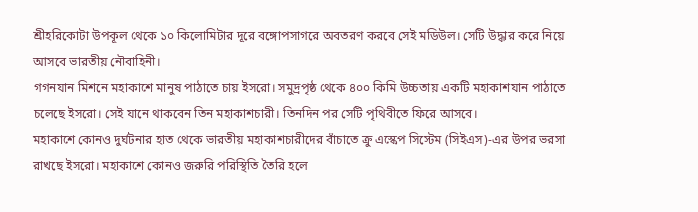শ্রীহরিকোটা উপকূল থেকে ১০ কিলোমিটার দূরে বঙ্গোপসাগরে অবতরণ করবে সেই মডিউল। সেটি উদ্ধার করে নিয়ে আসবে ভারতীয় নৌবাহিনী।
গগনযান মিশনে মহাকাশে মানুষ পাঠাতে চায় ইসরো। সমুদ্রপৃষ্ঠ থেকে ৪০০ কিমি উচ্চতায় একটি মহাকাশযান পাঠাতে চলেছে ইসরো। সেই যানে থাকবেন তিন মহাকাশচারী। তিনদিন পর সেটি পৃথিবীতে ফিরে আসবে।
মহাকাশে কোনও দুর্ঘটনার হাত থেকে ভারতীয় মহাকাশচারীদের বাঁচাতে ক্রু এস্কেপ সিস্টেম (সিইএস)-এর উপর ভরসা রাখছে ইসরো। মহাকাশে কোনও জরুরি পরিস্থিতি তৈরি হলে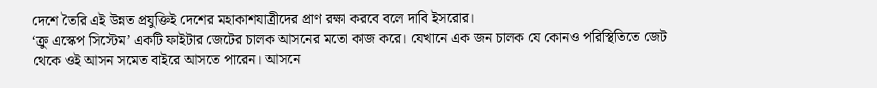দেশে তৈরি এই উন্নত প্রযুক্তিই দেশের মহাকাশযাত্রীদের প্রাণ রক্ষা করবে বলে দাবি ইসরোর।
‘ক্রু এস্কেপ সিস্টেম’ একটি ফাইটার জেটের চালক আসনের মতো কাজ করে। যেখানে এক জন চালক যে কোনও পরিস্থিতিতে জেট থেকে ওই আসন সমেত বাইরে আসতে পারেন। আসনে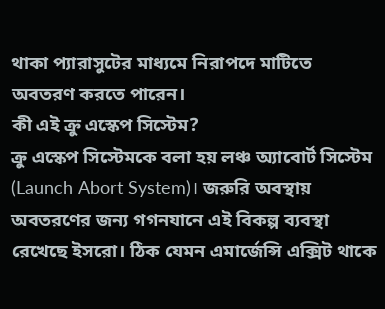থাকা প্যারাসুটের মাধ্যমে নিরাপদে মাটিতে অবতরণ করতে পারেন।
কী এই ক্রু এস্কেপ সিস্টেম?
ক্রু এস্কেপ সিস্টেমকে বলা হয় লঞ্চ অ্যাবোর্ট সিস্টেম (Launch Abort System)। জরুরি অবস্থায় অবতরণের জন্য গগনযানে এই বিকল্প ব্যবস্থা রেখেছে ইসরো। ঠিক যেমন এমার্জেন্সি এক্সিট থাকে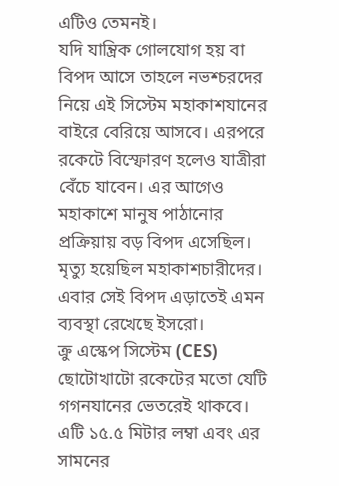এটিও তেমনই।
যদি যান্ত্রিক গোলযোগ হয় বা বিপদ আসে তাহলে নভশ্চরদের নিয়ে এই সিস্টেম মহাকাশযানের বাইরে বেরিয়ে আসবে। এরপরে রকেটে বিস্ফোরণ হলেও যাত্রীরা বেঁচে যাবেন। এর আগেও মহাকাশে মানুষ পাঠানোর প্রক্রিয়ায় বড় বিপদ এসেছিল। মৃত্যু হয়েছিল মহাকাশচারীদের। এবার সেই বিপদ এড়াতেই এমন ব্যবস্থা রেখেছে ইসরো।
ক্রু এস্কেপ সিস্টেম (CES) ছোটোখাটো রকেটের মতো যেটি গগনযানের ভেতরেই থাকবে। এটি ১৫.৫ মিটার লম্বা এবং এর সামনের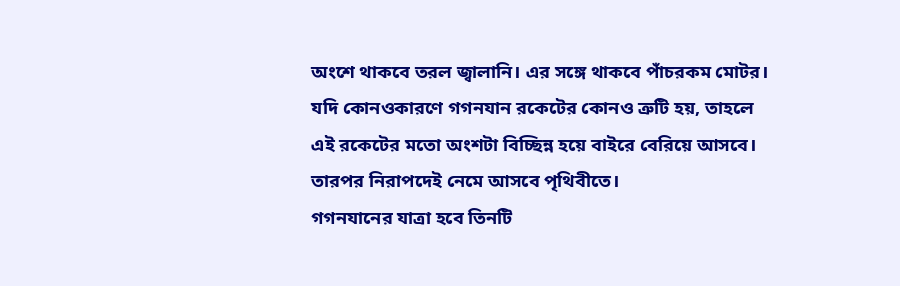অংশে থাকবে তরল জ্বালানি। এর সঙ্গে থাকবে পাঁচরকম মোটর। যদি কোনওকারণে গগনযান রকেটের কোনও ত্রুটি হয়, তাহলে এই রকেটের মতো অংশটা বিচ্ছিন্ন হয়ে বাইরে বেরিয়ে আসবে। তারপর নিরাপদেই নেমে আসবে পৃথিবীতে।
গগনযানের যাত্রা হবে তিনটি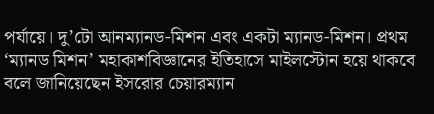পর্যায়ে। দু’টো আনম্যানড-মিশন এবং একটা ম্যানড-মিশন। প্রথম ‘ম্যানড মিশন’ মহাকাশবিজ্ঞানের ইতিহাসে মাইলস্টোন হয়ে থাকবে বলে জানিয়েছেন ইসরোর চেয়ারম্যান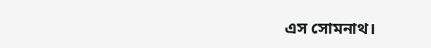এস সোমনাথ।